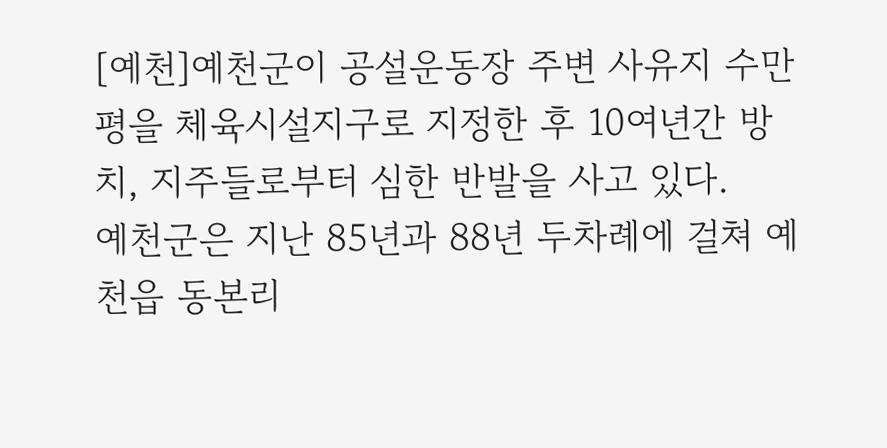[예천]예천군이 공설운동장 주변 사유지 수만평을 체육시설지구로 지정한 후 10여년간 방치, 지주들로부터 심한 반발을 사고 있다.
예천군은 지난 85년과 88년 두차례에 걸쳐 예천읍 동본리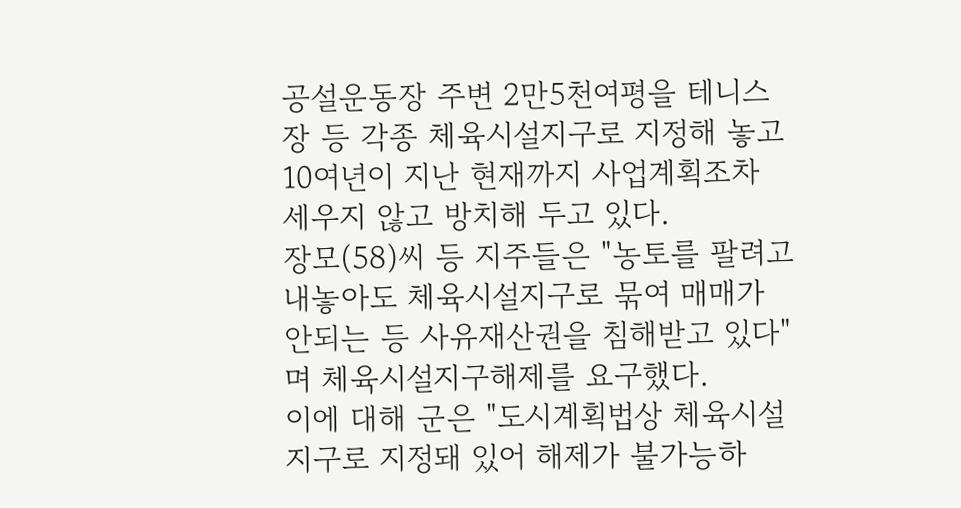공설운동장 주변 2만5천여평을 테니스장 등 각종 체육시설지구로 지정해 놓고 10여년이 지난 현재까지 사업계획조차 세우지 않고 방치해 두고 있다.
장모(58)씨 등 지주들은 "농토를 팔려고 내놓아도 체육시설지구로 묶여 매매가 안되는 등 사유재산권을 침해받고 있다"며 체육시설지구해제를 요구했다.
이에 대해 군은 "도시계획법상 체육시설지구로 지정돼 있어 해제가 불가능하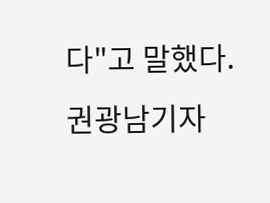다"고 말했다.
권광남기자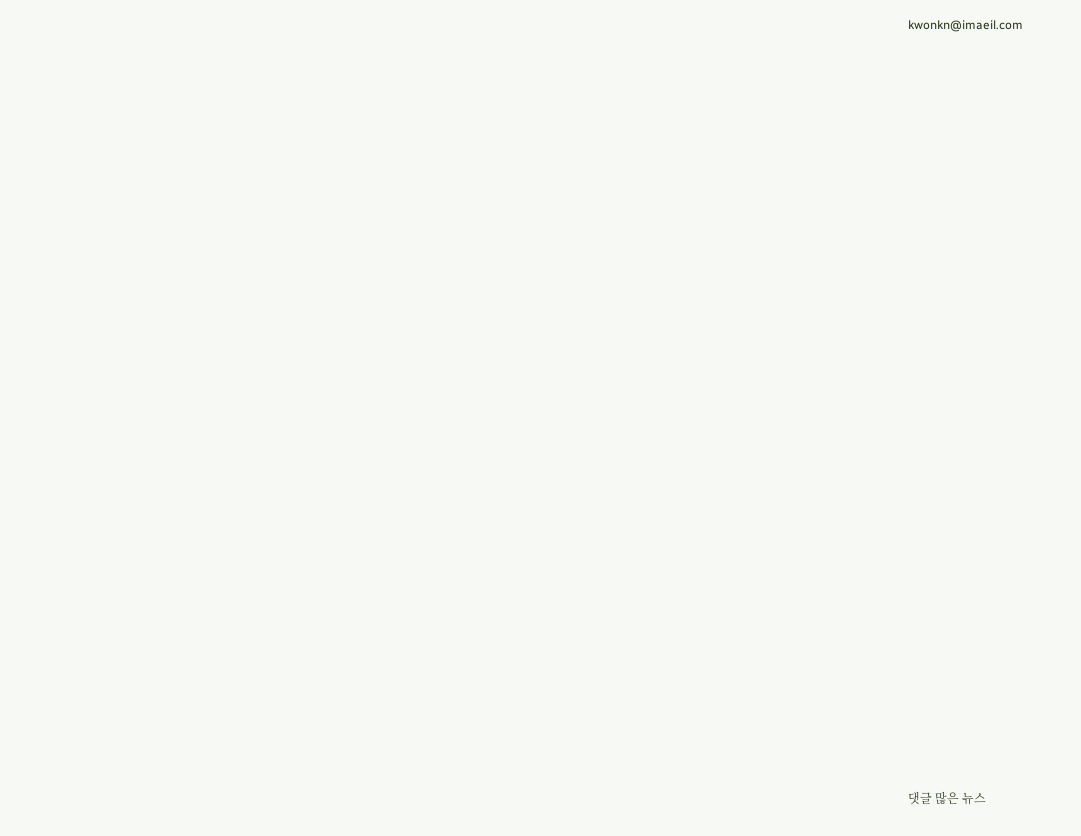kwonkn@imaeil.com































댓글 많은 뉴스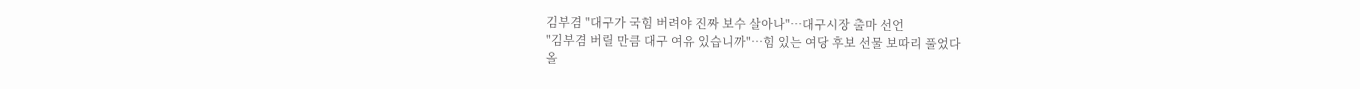김부겸 "대구가 국힘 버려야 진짜 보수 살아나"…대구시장 출마 선언
"김부겸 버릴 만큼 대구 여유 있습니까"…힘 있는 여당 후보 선물 보따리 풀었다
올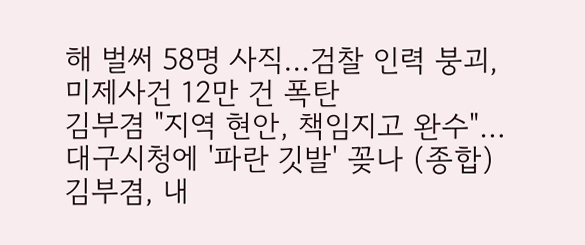해 벌써 58명 사직…검찰 인력 붕괴, 미제사건 12만 건 폭탄
김부겸 "지역 현안, 책임지고 완수"…대구시청에 '파란 깃발' 꽂나 (종합)
김부겸, 내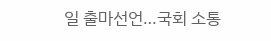일 출마선언…국회 소통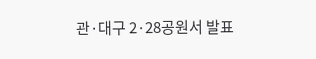관·대구 2·28공원서 발표